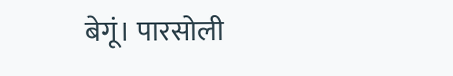बेगूं। पारसोली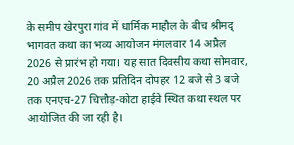के समीप खेरपुरा गांव में धार्मिक माहौल के बीच श्रीमद् भागवत कथा का भव्य आयोजन मंगलवार 14 अप्रैल 2026 से प्रारंभ हो गया। यह सात दिवसीय कथा सोमवार, 20 अप्रैल 2026 तक प्रतिदिन दोपहर 12 बजे से 3 बजे तक एनएच-27 चित्तौड़-कोटा हाईवे स्थित कथा स्थल पर आयोजित की जा रही है।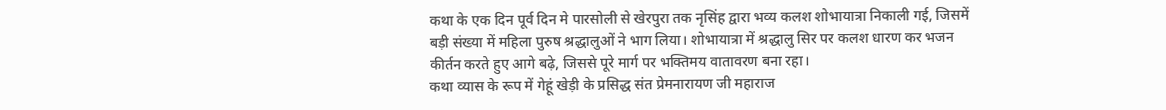कथा के एक दिन पूर्व दिन मे पारसोली से खेरपुरा तक नृसिंह द्वारा भव्य कलश शोभायात्रा निकाली गई, जिसमें बड़ी संख्या में महिला पुरुष श्रद्धालुओं ने भाग लिया। शोभायात्रा में श्रद्धालु सिर पर कलश धारण कर भजन कीर्तन करते हुए आगे बढ़े, जिससे पूरे मार्ग पर भक्तिमय वातावरण बना रहा।
कथा व्यास के रूप में गेहूं खेड़ी के प्रसिद्ध संत प्रेमनारायण जी महाराज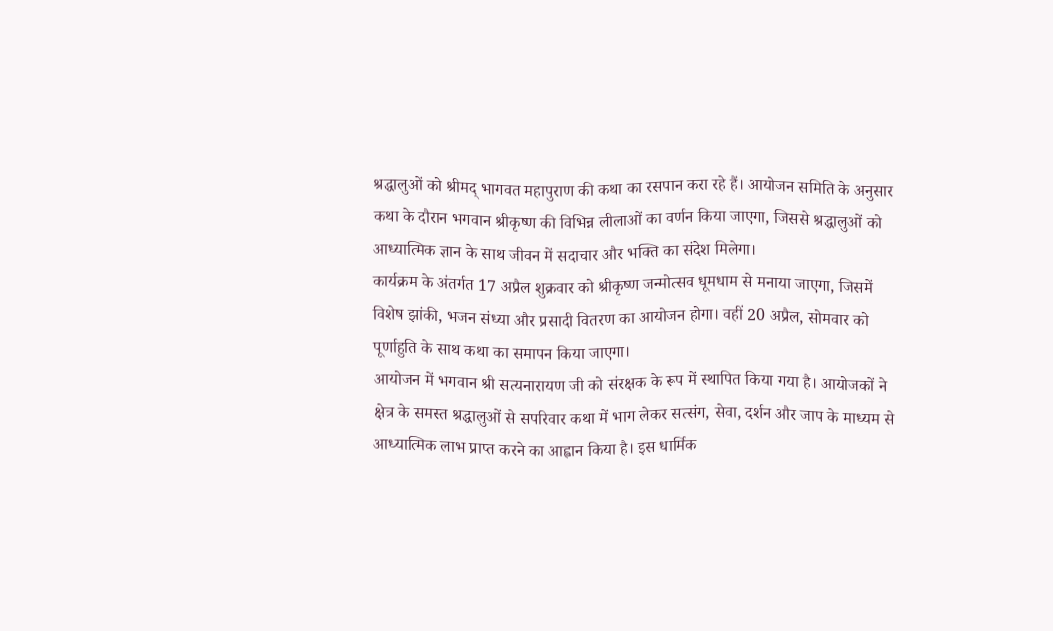श्रद्धालुओं को श्रीमद् भागवत महापुराण की कथा का रसपान करा रहे हैं। आयोजन समिति के अनुसार कथा के दौरान भगवान श्रीकृष्ण की विभिन्न लीलाओं का वर्णन किया जाएगा, जिससे श्रद्धालुओं को आध्यात्मिक ज्ञान के साथ जीवन में सदाचार और भक्ति का संदेश मिलेगा।
कार्यक्रम के अंतर्गत 17 अप्रैल शुक्रवार को श्रीकृष्ण जन्मोत्सव धूमधाम से मनाया जाएगा, जिसमें विशेष झांकी, भजन संध्या और प्रसादी वितरण का आयोजन होगा। वहीं 20 अप्रैल, सोमवार को पूर्णाहुति के साथ कथा का समापन किया जाएगा।
आयोजन में भगवान श्री सत्यनारायण जी को संरक्षक के रूप में स्थापित किया गया है। आयोजकों ने क्षेत्र के समस्त श्रद्धालुओं से सपरिवार कथा में भाग लेकर सत्संग, सेवा, दर्शन और जाप के माध्यम से आध्यात्मिक लाभ प्राप्त करने का आह्वान किया है। इस धार्मिक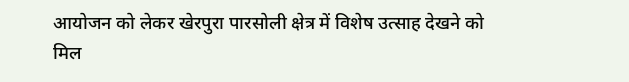आयोजन को लेकर खेरपुरा पारसोली क्षेत्र में विशेष उत्साह देखने को मिल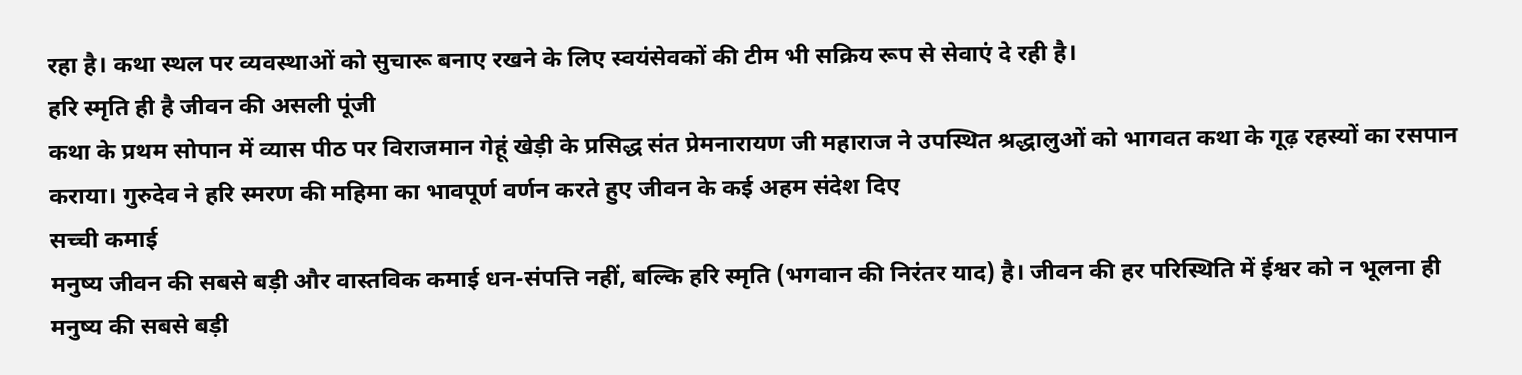रहा है। कथा स्थल पर व्यवस्थाओं को सुचारू बनाए रखने के लिए स्वयंसेवकों की टीम भी सक्रिय रूप से सेवाएं दे रही है।
हरि स्मृति ही है जीवन की असली पूंजी
कथा के प्रथम सोपान में व्यास पीठ पर विराजमान गेहूं खेड़ी के प्रसिद्ध संत प्रेमनारायण जी महाराज ने उपस्थित श्रद्धालुओं को भागवत कथा के गूढ़ रहस्यों का रसपान कराया। गुरुदेव ने हरि स्मरण की महिमा का भावपूर्ण वर्णन करते हुए जीवन के कई अहम संदेश दिए
सच्ची कमाई
मनुष्य जीवन की सबसे बड़ी और वास्तविक कमाई धन-संपत्ति नहीं, बल्कि हरि स्मृति (भगवान की निरंतर याद) है। जीवन की हर परिस्थिति में ईश्वर को न भूलना ही मनुष्य की सबसे बड़ी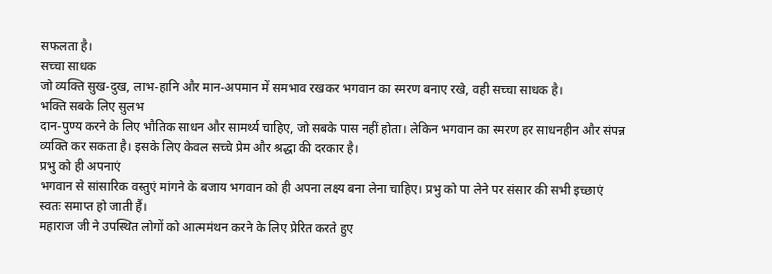सफलता है।
सच्चा साधक
जो व्यक्ति सुख-दुख, लाभ-हानि और मान-अपमान में समभाव रखकर भगवान का स्मरण बनाए रखे, वही सच्चा साधक है।
भक्ति सबके लिए सुलभ
दान-पुण्य करने के लिए भौतिक साधन और सामर्थ्य चाहिए, जो सबके पास नहीं होता। लेकिन भगवान का स्मरण हर साधनहीन और संपन्न व्यक्ति कर सकता है। इसके लिए केवल सच्चे प्रेम और श्रद्धा की दरकार है।
प्रभु को ही अपनाएं
भगवान से सांसारिक वस्तुएं मांगने के बजाय भगवान को ही अपना लक्ष्य बना लेना चाहिए। प्रभु को पा लेने पर संसार की सभी इच्छाएं स्वतः समाप्त हो जाती हैं।
महाराज जी ने उपस्थित लोगों को आत्ममंथन करने के लिए प्रेरित करते हुए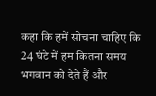कहा कि हमें सोचना चाहिए कि 24 घंटे में हम कितना समय भगवान को देते हैं और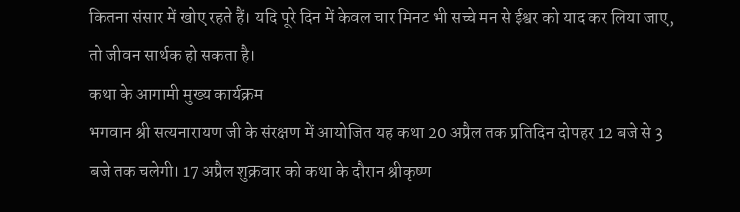कितना संसार में खोए रहते हैं। यदि पूरे दिन में केवल चार मिनट भी सच्चे मन से ईश्वर को याद कर लिया जाए, तो जीवन सार्थक हो सकता है।
कथा के आगामी मुख्य कार्यक्रम
भगवान श्री सत्यनारायण जी के संरक्षण में आयोजित यह कथा 20 अप्रैल तक प्रतिदिन दोपहर 12 बजे से 3 बजे तक चलेगी। 17 अप्रैल शुक्रवार को कथा के दौरान श्रीकृष्ण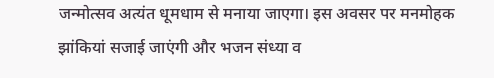जन्मोत्सव अत्यंत धूमधाम से मनाया जाएगा। इस अवसर पर मनमोहक झांकियां सजाई जाएंगी और भजन संध्या व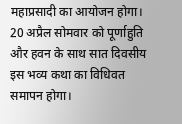महाप्रसादी का आयोजन होगा। 20 अप्रैल सोमवार को पूर्णाहुति और हवन के साथ सात दिवसीय इस भव्य कथा का विधिवत समापन होगा।